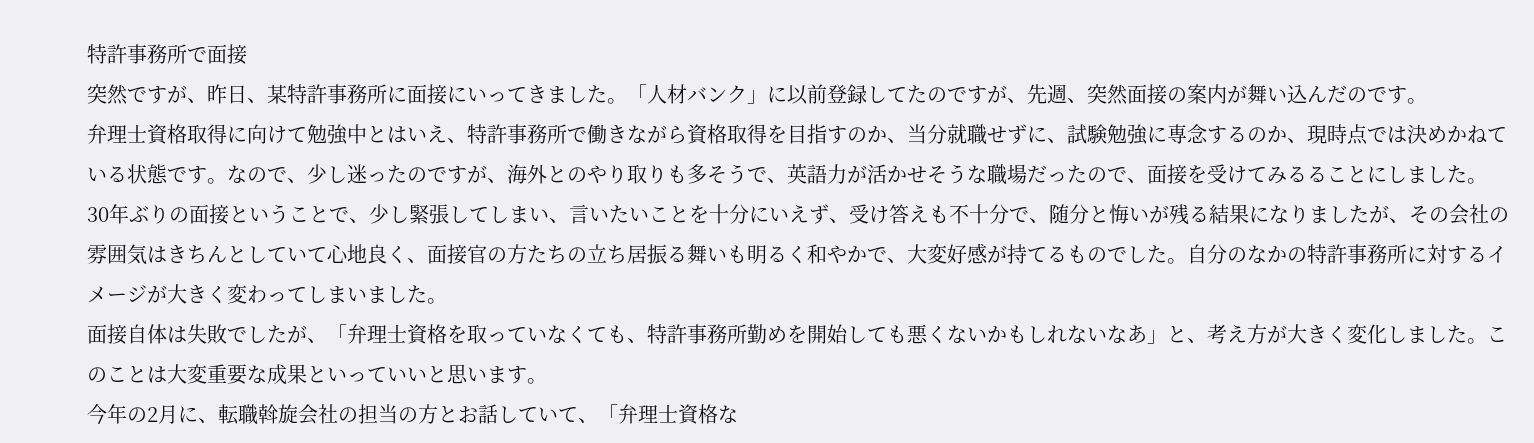特許事務所で面接
突然ですが、昨日、某特許事務所に面接にいってきました。「人材バンク」に以前登録してたのですが、先週、突然面接の案内が舞い込んだのです。
弁理士資格取得に向けて勉強中とはいえ、特許事務所で働きながら資格取得を目指すのか、当分就職せずに、試験勉強に専念するのか、現時点では決めかねている状態です。なので、少し迷ったのですが、海外とのやり取りも多そうで、英語力が活かせそうな職場だったので、面接を受けてみるることにしました。
30年ぶりの面接ということで、少し緊張してしまい、言いたいことを十分にいえず、受け答えも不十分で、随分と悔いが残る結果になりましたが、その会社の雰囲気はきちんとしていて心地良く、面接官の方たちの立ち居振る舞いも明るく和やかで、大変好感が持てるものでした。自分のなかの特許事務所に対するイメージが大きく変わってしまいました。
面接自体は失敗でしたが、「弁理士資格を取っていなくても、特許事務所勤めを開始しても悪くないかもしれないなあ」と、考え方が大きく変化しました。このことは大変重要な成果といっていいと思います。
今年の2月に、転職斡旋会社の担当の方とお話していて、「弁理士資格な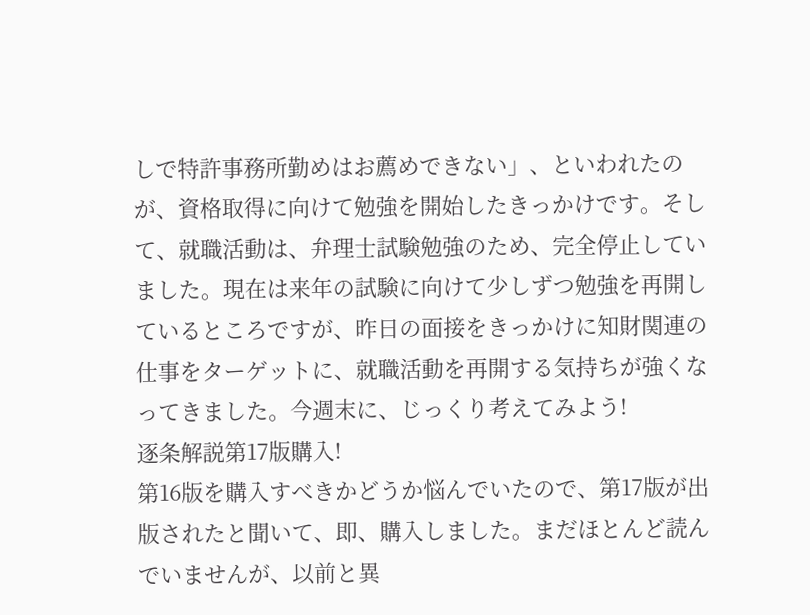しで特許事務所勤めはお薦めできない」、といわれたのが、資格取得に向けて勉強を開始したきっかけです。そして、就職活動は、弁理士試験勉強のため、完全停止していました。現在は来年の試験に向けて少しずつ勉強を再開しているところですが、昨日の面接をきっかけに知財関連の仕事をターゲットに、就職活動を再開する気持ちが強くなってきました。今週末に、じっくり考えてみよう!
逐条解説第17版購入!
第16版を購入すべきかどうか悩んでいたので、第17版が出版されたと聞いて、即、購入しました。まだほとんど読んでいませんが、以前と異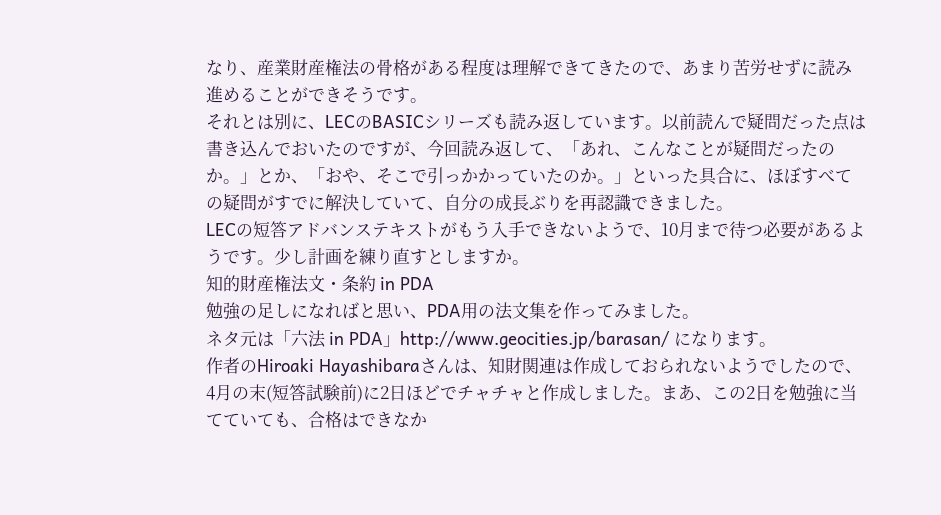なり、産業財産権法の骨格がある程度は理解できてきたので、あまり苦労せずに読み進めることができそうです。
それとは別に、LECのBASICシリーズも読み返しています。以前読んで疑問だった点は書き込んでおいたのですが、今回読み返して、「あれ、こんなことが疑問だったのか。」とか、「おや、そこで引っかかっていたのか。」といった具合に、ほぼすべての疑問がすでに解決していて、自分の成長ぶりを再認識できました。
LECの短答アドバンステキストがもう入手できないようで、10月まで待つ必要があるようです。少し計画を練り直すとしますか。
知的財産権法文・条約 in PDA
勉強の足しになればと思い、PDA用の法文集を作ってみました。
ネタ元は「六法 in PDA」http://www.geocities.jp/barasan/ になります。
作者のHiroaki Hayashibaraさんは、知財関連は作成しておられないようでしたので、4月の末(短答試験前)に2日ほどでチャチャと作成しました。まあ、この2日を勉強に当てていても、合格はできなか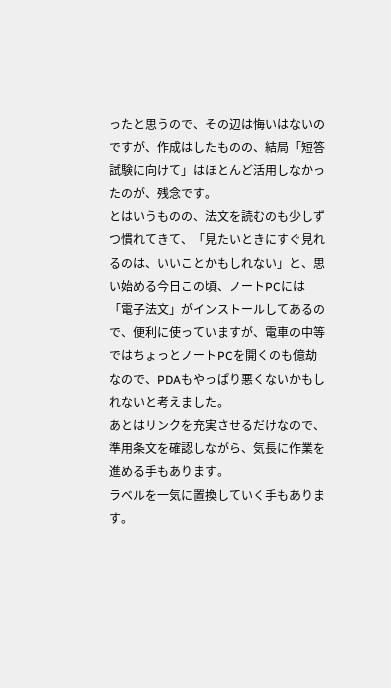ったと思うので、その辺は悔いはないのですが、作成はしたものの、結局「短答試験に向けて」はほとんど活用しなかったのが、残念です。
とはいうものの、法文を読むのも少しずつ慣れてきて、「見たいときにすぐ見れるのは、いいことかもしれない」と、思い始める今日この頃、ノートPCには「電子法文」がインストールしてあるので、便利に使っていますが、電車の中等ではちょっとノートPCを開くのも億劫なので、PDAもやっぱり悪くないかもしれないと考えました。
あとはリンクを充実させるだけなので、準用条文を確認しながら、気長に作業を進める手もあります。
ラベルを一気に置換していく手もあります。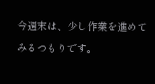今週末は、少し作業を進めてみるつもりです。